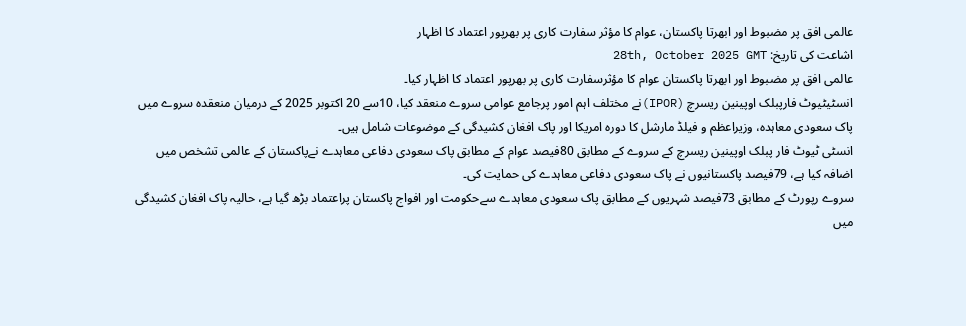عالمی افق پر مضبوط اور ابھرتا پاکستان، عوام کا مؤثر سفارت کاری پر بھرپور اعتماد کا اظہار
اشاعت کی تاریخ: 28th, October 2025 GMT
عالمی افق پر مضبوط اور ابھرتا پاکستان عوام کا مؤثرسفارت کاری پر بھرپور اعتماد کا اظہار کیا۔
انسٹیٹیوٹ فارپبلک اوپینین ریسرچ (IPOR)نے مختلف اہم امور پرجامع عوامی سروے منعقد کیا، 10سے 20 اکتوبر 2025 کے درمیان منعقدہ سروے میں پاک سعودی معاہدہ، وزیراعظم و فیلڈ مارشل کا دورہ امریکا اور پاک افغان کشیدگی کے موضوعات شامل ہیں۔
انسٹی ٹیوٹ فار پبلک اوپینین ریسرچ کے سروے کے مطابق 80فیصد عوام کے مطابق پاک سعودی دفاعی معاہدے نےپاکستان کے عالمی تشخص میں اضافہ کیا ہے، 79فیصد پاکستانیوں نے پاک سعودی دفاعی معاہدے کی حمایت کی۔
سروے رپورٹ کے مطابق 73فیصد شہریوں کے مطابق پاک سعودی معاہدے سےحکومت اور افواج پاکستان پراعتماد بڑھ گیا ہے، حالیہ پاک افغان کشیدگی میں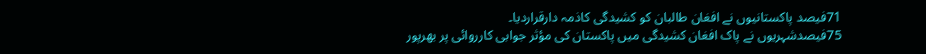71فیصد پاکستانیوں نے افغان طالبان کو کشیدگی کاذمہ دارقراردیا۔
75فیصدشہریوں نے پاک افغان کشیدگی میں پاکستان کی مؤثر جوابی کارروائی پر بھرپور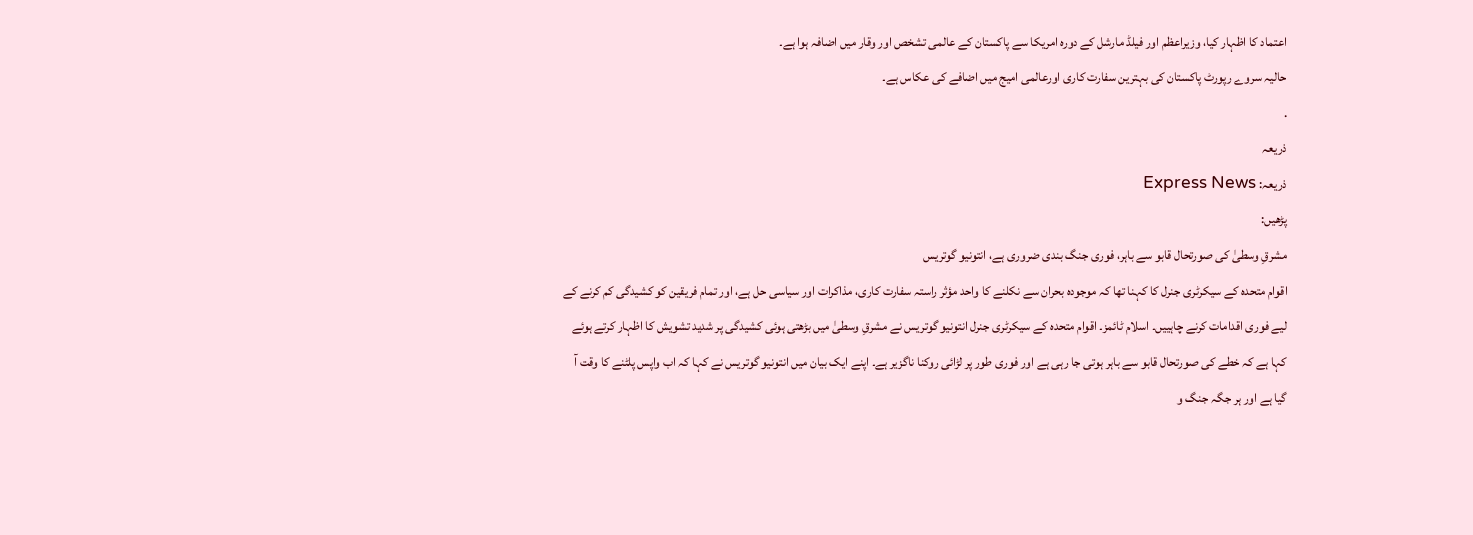اعتماد کا اظہار کیا، وزیراعظم اور فیلڈ مارشل کے دورہ امریکا سے پاکستان کے عالمی تشخص اور وقار میں اضافہ ہوا ہے۔
حالیہ سروے رپورٹ پاکستان کی بہترین سفارت کاری اورعالمی امیج میں اضافے کی عکاس ہے۔
.
ذریعہ
ذریعہ: Express News
پڑھیں:
مشرقِ وسطیٰ کی صورتحال قابو سے باہر، فوری جنگ بندی ضروری ہے، انتونیو گوتریس
اقوام متحدہ کے سیکرٹری جنرل کا کہنا تھا کہ موجودہ بحران سے نکلنے کا واحد مؤثر راستہ سفارت کاری، مذاکرات اور سیاسی حل ہے، اور تمام فریقین کو کشیدگی کم کرنے کے لیے فوری اقدامات کرنے چاہییں۔ اسلام ٹائمز۔ اقوام متحدہ کے سیکرٹری جنرل انتونیو گوتریس نے مشرقِ وسطیٰ میں بڑھتی ہوئی کشیدگی پر شدید تشویش کا اظہار کرتے ہوئے کہا ہے کہ خطے کی صورتحال قابو سے باہر ہوتی جا رہی ہے اور فوری طور پر لڑائی روکنا ناگزیر ہے۔ اپنے ایک بیان میں انتونیو گوتریس نے کہا کہ اب واپس پلٹنے کا وقت آ گیا ہے اور ہر جگہ جنگ و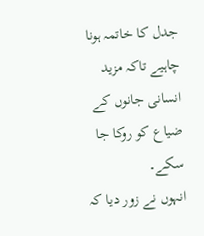جدل کا خاتمہ ہونا چاہیے تاکہ مزید انسانی جانوں کے ضیاع کو روکا جا سکے۔
انہوں نے زور دیا کہ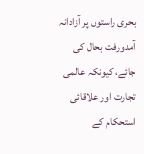بحری راستوں پر آزادانہ آمدورفت بحال کی جائے، کیونکہ عالمی تجارت اور علاقائی استحکام کے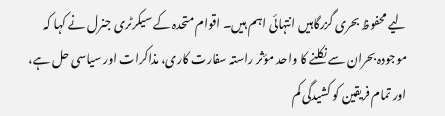لیے محفوظ بحری گزرگاہیں انتہائی اہم ہیں۔ اقوام متحدہ کے سیکرٹری جنرل نے کہا کہ موجودہ بحران سے نکلنے کا واحد مؤثر راستہ سفارت کاری، مذاکرات اور سیاسی حل ہے، اور تمام فریقین کو کشیدگی کم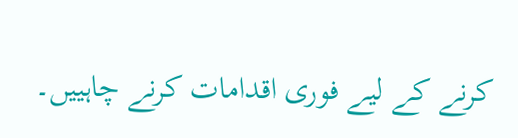کرنے کے لیے فوری اقدامات کرنے چاہییں۔